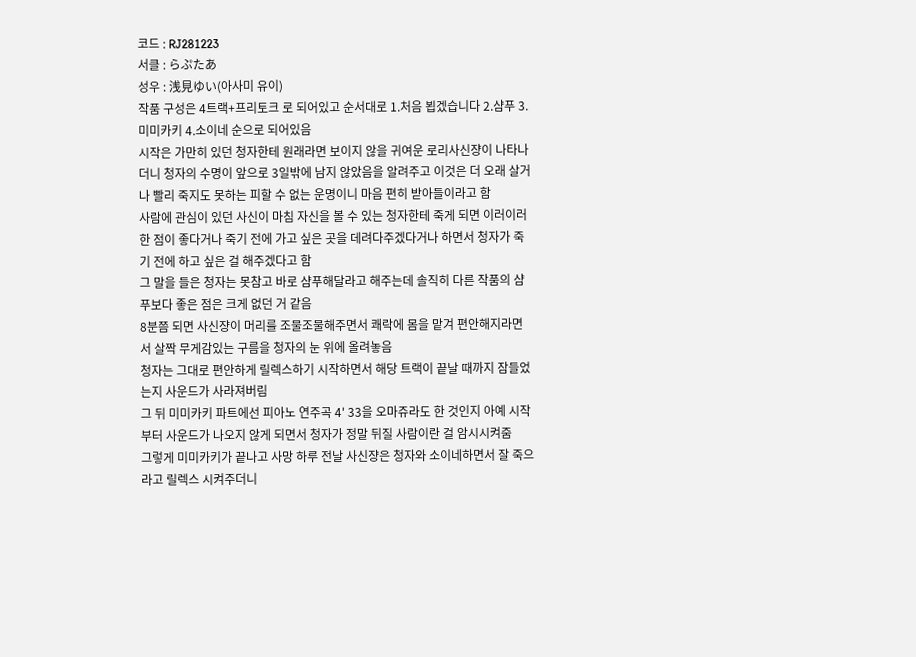코드 : RJ281223
서클 : らぷたあ
성우 : 浅見ゆい(아사미 유이)
작품 구성은 4트랙+프리토크 로 되어있고 순서대로 1.처음 뵙겠습니다 2.샴푸 3.미미카키 4.소이네 순으로 되어있음
시작은 가만히 있던 청자한테 원래라면 보이지 않을 귀여운 로리사신쟝이 나타나더니 청자의 수명이 앞으로 3일밖에 남지 않았음을 알려주고 이것은 더 오래 살거나 빨리 죽지도 못하는 피할 수 없는 운명이니 마음 편히 받아들이라고 함
사람에 관심이 있던 사신이 마침 자신을 볼 수 있는 청자한테 죽게 되면 이러이러한 점이 좋다거나 죽기 전에 가고 싶은 곳을 데려다주겠다거나 하면서 청자가 죽기 전에 하고 싶은 걸 해주겠다고 함
그 말을 들은 청자는 못참고 바로 샴푸해달라고 해주는데 솔직히 다른 작품의 샴푸보다 좋은 점은 크게 없던 거 같음
8분쯤 되면 사신쟝이 머리를 조물조물해주면서 쾌락에 몸을 맡겨 편안해지라면서 살짝 무게감있는 구름을 청자의 눈 위에 올려놓음
청자는 그대로 편안하게 릴렉스하기 시작하면서 해당 트랙이 끝날 때까지 잠들었는지 사운드가 사라져버림
그 뒤 미미카키 파트에선 피아노 연주곡 4' 33을 오마쥬라도 한 것인지 아예 시작부터 사운드가 나오지 않게 되면서 청자가 정말 뒤질 사람이란 걸 암시시켜줌
그렇게 미미카키가 끝나고 사망 하루 전날 사신쟝은 청자와 소이네하면서 잘 죽으라고 릴렉스 시켜주더니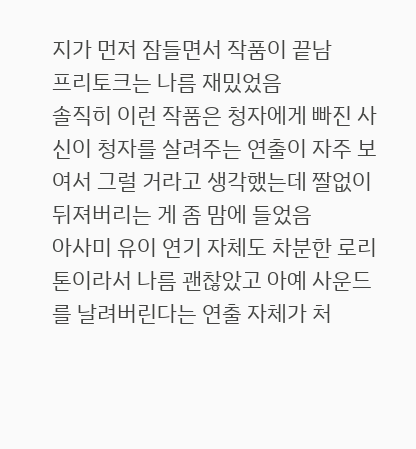지가 먼저 잠들면서 작품이 끝남
프리토크는 나름 재밌었음
솔직히 이런 작품은 청자에게 빠진 사신이 청자를 살려주는 연출이 자주 보여서 그럴 거라고 생각했는데 짤없이 뒤져버리는 게 좀 맘에 들었음
아사미 유이 연기 자체도 차분한 로리톤이라서 나름 괜찮았고 아예 사운드를 날려버린다는 연출 자체가 처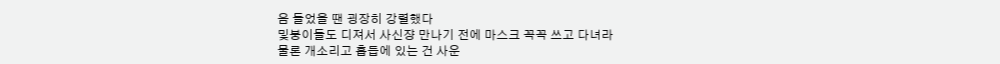음 들었을 땐 굉장히 강렬했다
및붕이들도 디져서 사신쟝 만나기 전에 마스크 꼭꼭 쓰고 다녀라
물론 개소리고 흡듭에 있는 건 사운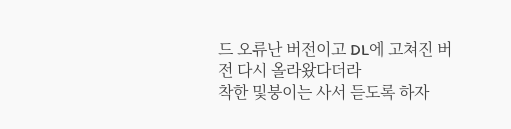드 오류난 버전이고 DL에 고쳐진 버전 다시 올라왔다더라
착한 및붕이는 사서 듣도록 하자